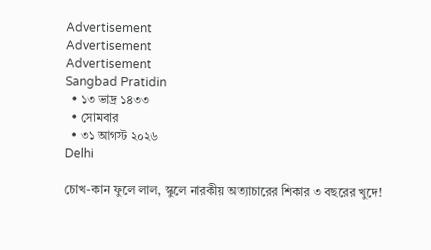Advertisement
Advertisement
Advertisement
Sangbad Pratidin
  • ১৩ ভাদ্র ১৪৩৩
  • সোমবার
  • ৩১ আগস্ট ২০২৬
Delhi

চোখ-কান ফুলে লাল, স্কুলে নারকীয় অত্যাচারের শিকার ৩ বছরের খুদে!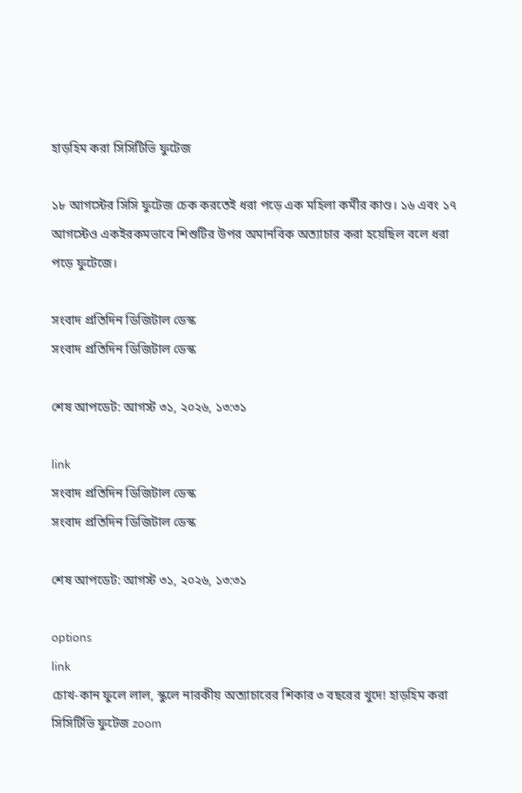হাড়হিম করা সিসিটিভি ফুটেজ

১৮ আগস্টের সিসি ফুটেজ চেক করতেই ধরা পড়ে এক মহিলা কর্মীর কাণ্ড। ১৬ এবং ১৭ আগস্টেও একইরকমভাবে শিশুটির উপর অমানবিক অত্যাচার করা হয়েছিল বলে ধরা পড়ে ফুটেজে।

সংবাদ প্রতিদিন ডিজিটাল ডেস্ক
সংবাদ প্রতিদিন ডিজিটাল ডেস্ক

শেষ আপডেট: আগস্ট ৩১, ২০২৬, ১৩:৩১

link
সংবাদ প্রতিদিন ডিজিটাল ডেস্ক
সংবাদ প্রতিদিন ডিজিটাল ডেস্ক

শেষ আপডেট: আগস্ট ৩১, ২০২৬, ১৩:৩১

options
link
চোখ-কান ফুলে লাল, স্কুলে নারকীয় অত্যাচারের শিকার ৩ বছরের খুদে! হাড়হিম করা সিসিটিভি ফুটেজ zoom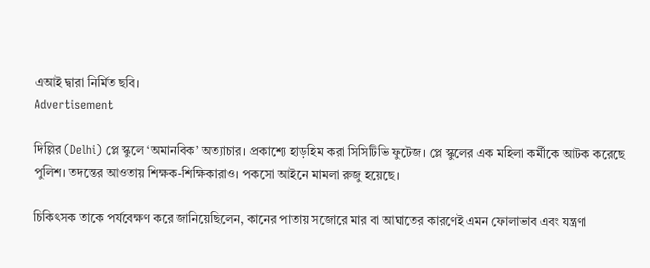এআই দ্বারা নির্মিত ছবি।
Advertisement

দিল্লির (Delhi) প্লে স্কুলে ‘অমানবিক’ অত্যাচার। প্রকাশ্যে হাড়হিম করা সিসিটিভি ফুটেজ। প্লে স্কুলের এক মহিলা কর্মীকে আটক করেছে পুলিশ। তদন্তের আওতায় শিক্ষক-শিক্ষিকারাও। পকসো আইনে মামলা রুজু হয়েছে।

চিকিৎসক তাকে পর্যবেক্ষণ করে জানিয়েছিলেন, কানের পাতায় সজোরে মার বা আঘাতের কারণেই এমন ফোলাভাব এবং যন্ত্রণা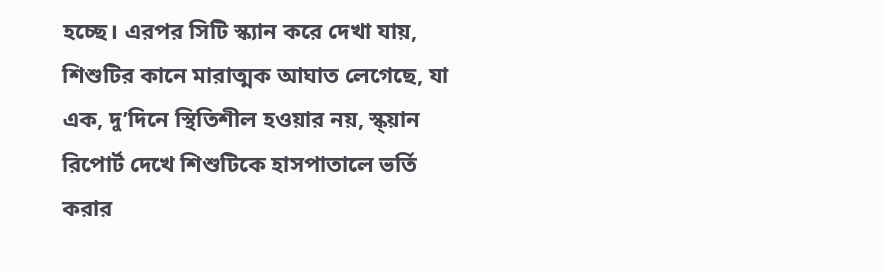হচ্ছে। এরপর সিটি স্ক্যান করে দেখা যায়, শিশুটির কানে মারাত্মক আঘাত লেগেছে, যা এক, দু’দিনে স্থিতিশীল হওয়ার নয়, স্ক্য়ান রিপোর্ট দেখে শিশুটিকে হাসপাতালে ভর্তি করার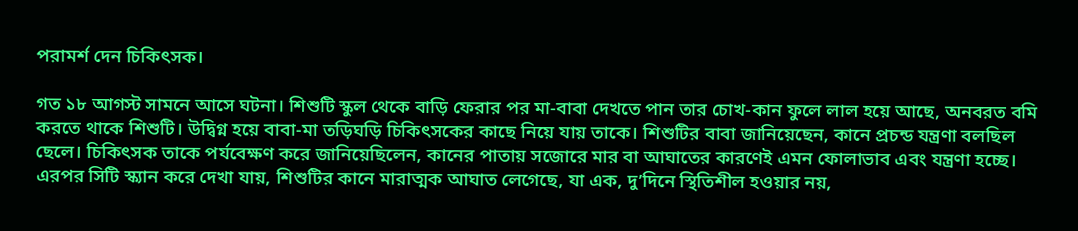পরামর্শ দেন চিকিৎসক।

গত ১৮ আগস্ট সামনে আসে ঘটনা। শিশুটি স্কুল থেকে বাড়ি ফেরার পর মা-বাবা দেখতে পান তার চোখ-কান ফুলে লাল হয়ে আছে, অনবরত বমি করতে থাকে শিশুটি। উদ্বিগ্ন হয়ে বাবা-মা তড়িঘড়ি চিকিৎসকের কাছে নিয়ে যায় তাকে। শিশুটির বাবা জানিয়েছেন, কানে প্রচন্ড যন্ত্রণা বলছিল ছেলে। চিকিৎসক তাকে পর্যবেক্ষণ করে জানিয়েছিলেন, কানের পাতায় সজোরে মার বা আঘাতের কারণেই এমন ফোলাভাব এবং যন্ত্রণা হচ্ছে। এরপর সিটি স্ক্যান করে দেখা যায়, শিশুটির কানে মারাত্মক আঘাত লেগেছে, যা এক, দু’দিনে স্থিতিশীল হওয়ার নয়,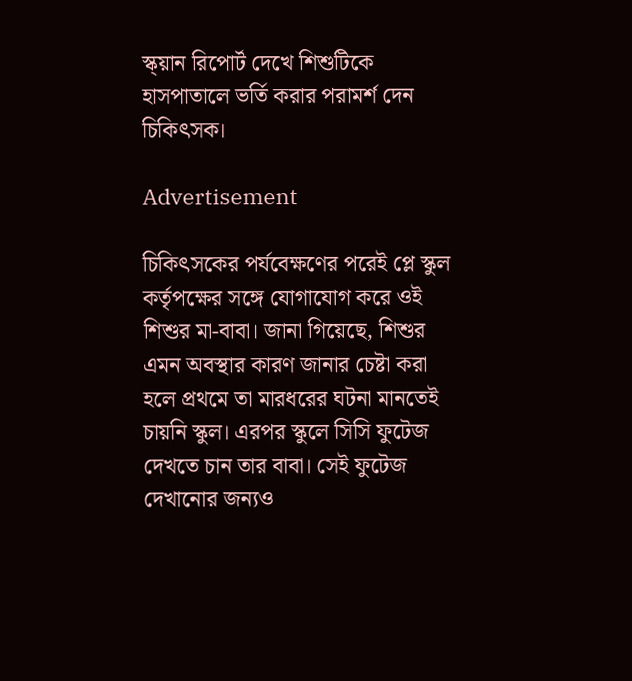স্ক্য়ান রিপোর্ট দেখে শিশুটিকে হাসপাতালে ভর্তি করার পরামর্শ দেন চিকিৎসক।

Advertisement

চিকিৎসকের পর্যবেক্ষণের পরেই প্লে স্কুল কর্তৃপক্ষের সঙ্গে যোগাযোগ করে ওই শিশুর মা-বাবা। জানা গিয়েছে, শিশুর এমন অবস্থার কারণ জানার চেষ্টা করা হলে প্রথমে তা মারধরের ঘটনা মানতেই চায়নি স্কুল। এরপর স্কুলে সিসি ফুটেজ দেখতে চান তার বাবা। সেই ফুটেজ দেখানোর জন্যও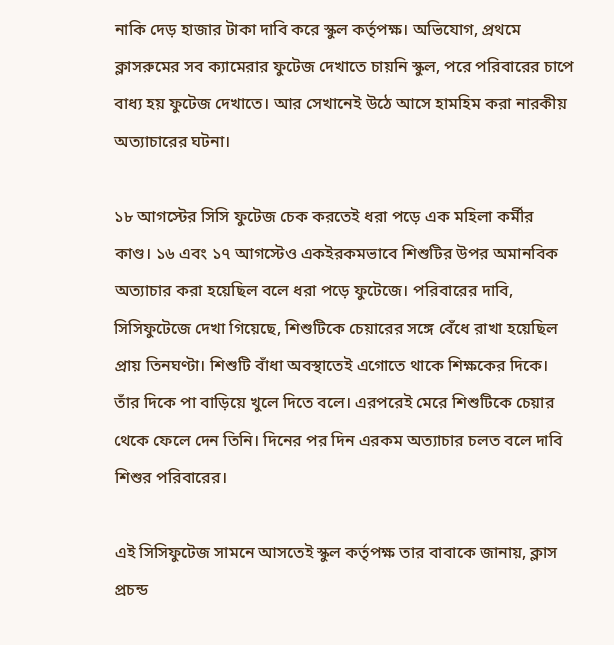নাকি দেড় হাজার টাকা দাবি করে স্কুল কর্তৃপক্ষ। অভিযোগ, প্রথমে ক্লাসরুমের সব ক্যামেরার ফুটেজ দেখাতে চায়নি স্কুল, পরে পরিবারের চাপে বাধ্য হয় ফুটেজ দেখাতে। আর সেখানেই উঠে আসে হামহিম করা নারকীয় অত্যাচারের ঘটনা।

১৮ আগস্টের সিসি ফুটেজ চেক করতেই ধরা পড়ে এক মহিলা কর্মীর কাণ্ড। ১৬ এবং ১৭ আগস্টেও একইরকমভাবে শিশুটির উপর অমানবিক অত্যাচার করা হয়েছিল বলে ধরা পড়ে ফুটেজে। পরিবারের দাবি, সিসিফুটেজে দেখা গিয়েছে, শিশুটিকে চেয়ারের সঙ্গে বেঁধে রাখা হয়েছিল প্রায় তিনঘণ্টা। শিশুটি বাঁধা অবস্থাতেই এগোতে থাকে শিক্ষকের দিকে। তাঁর দিকে পা বাড়িয়ে খুলে দিতে বলে। এরপরেই মেরে শিশুটিকে চেয়ার থেকে ফেলে দেন তিনি। দিনের পর দিন এরকম অত্যাচার চলত বলে দাবি শিশুর পরিবারের।

এই সিসিফুটেজ সামনে আসতেই স্কুল কর্তৃপক্ষ তার বাবাকে জানায়, ক্লাস প্রচন্ড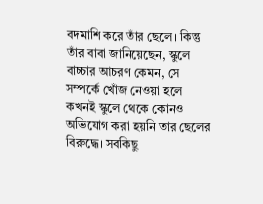বদমাশি করে তাঁর ছেলে। কিন্তু তাঁর বাবা জানিয়েছেন, স্কুলে বাচ্চার আচরণ কেমন, সে সম্পর্কে খোঁজ নেওয়া হলে কখনই স্কুলে থেকে কোনও অভিযোগ করা হয়নি তার ছেলের বিরুদ্ধে। সবকিছু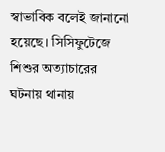স্বাভাবিক বলেই জানানো হয়েছে। সিসিফুটেজে শিশুর অত্যাচারের ঘটনায় থানায়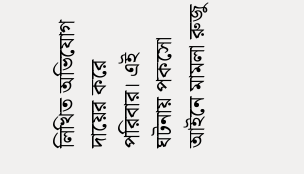লিখিত অভিযোগ দায়ের করে পরিবার। এই ঘটনায় পকসো আইনে মামলা রুজু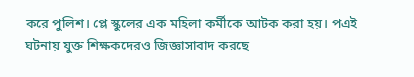করে পুলিশ। প্লে স্কুলের এক মহিলা কর্মীকে আটক করা হয়। পএই ঘটনায় যুক্ত শিক্ষকদেরও জিজ্ঞাসাবাদ করছে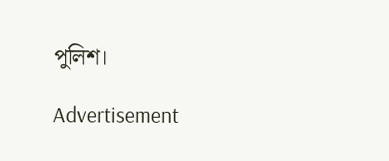পুলিশ।

Advertisement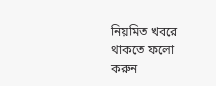নিয়মিত খবরে থাকতে ফলো করুন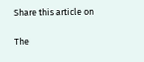Share this article on

The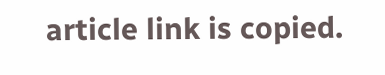article link is copied.